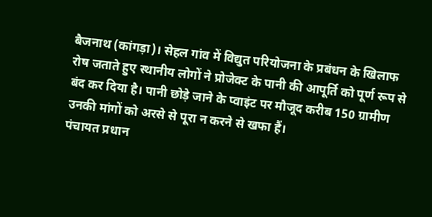बैजनाथ (कांगड़ा)। सेहल गांव में विद्युत परियोजना के प्रबंधन के खिलाफ रोष जताते हुए स्थानीय लोगों ने प्रोजेक्ट के पानी की आपूर्ति को पूर्ण रूप से बंद कर दिया है। पानी छोड़े जाने के प्वाइंट पर मौजूद करीब 150 ग्रामीण उनकी मांगों को अरसे से पूरा न करने से खफा हैं।
पंचायत प्रधान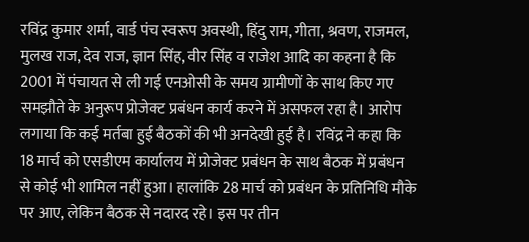रविंद्र कुमार शर्मा, वार्ड पंच स्वरूप अवस्थी, हिंदु राम, गीता, श्रवण, राजमल, मुलख राज, देव राज, ज्ञान सिंह, वीर सिंह व राजेश आदि का कहना है कि 2001 में पंचायत से ली गई एनओसी के समय ग्रामीणों के साथ किए गए समझौते के अनुरूप प्रोजेक्ट प्रबंधन कार्य करने में असफल रहा है। आरोप लगाया कि कई मर्तबा हुई बैठकों की भी अनदेखी हुई है। रविंद्र ने कहा कि 18 मार्च को एसडीएम कार्यालय में प्रोजेक्ट प्रबंधन के साथ बैठक में प्रबंधन से कोई भी शामिल नहीं हुआ। हालांकि 28 मार्च को प्रबंधन के प्रतिनिधि मौके पर आए, लेकिन बैठक से नदारद रहे। इस पर तीन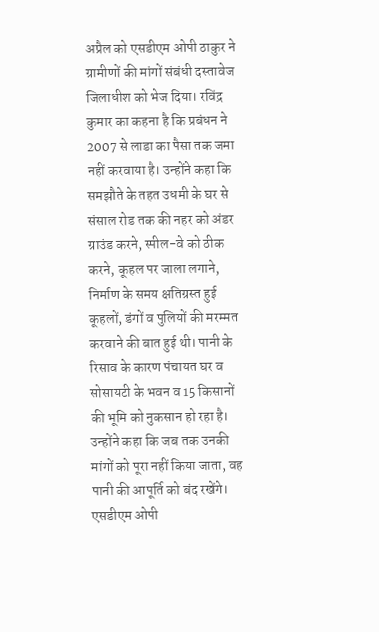अप्रैल को एसडीएम ओपी ठाकुर ने ग्रामीणों की मांगों संबंधी दस्तावेज जिलाधीश को भेज दिया। रविंद्र कुमार का कहना है कि प्रबंधन ने 2007 से लाडा का पैसा तक जमा नहीं करवाया है। उन्होंने कहा कि समझौते के तहत उधमी के घर से संसाल रोड तक की नहर को अंडर ग्राउंड करने, स्पील-वे को ठीक करने, कूहल पर जाला लगाने, निर्माण के समय क्षतिग्रस्त हुई कूहलों, डंगों व पुलियों की मरम्मत करवाने की बात हुई थी। पानी के रिसाव के कारण पंचायत घर व सोसायटी के भवन व 15 किसानों की भूमि को नुकसान हो रहा है। उन्होंने कहा कि जब तक उनकी मांगों को पूरा नहीं किया जाता, वह पानी की आपूर्ति को बंद रखेंगे।
एसडीएम ओपी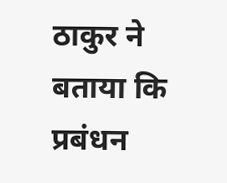ठाकुर ने बताया कि प्रबंधन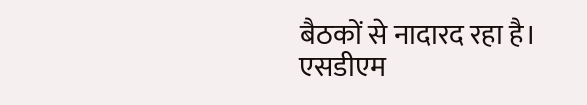बैठकों से नादारद रहा है। एसडीएम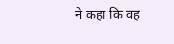ने कहा कि वह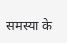समस्या के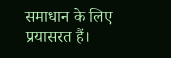समाधान के लिए प्रयासरत हैं।